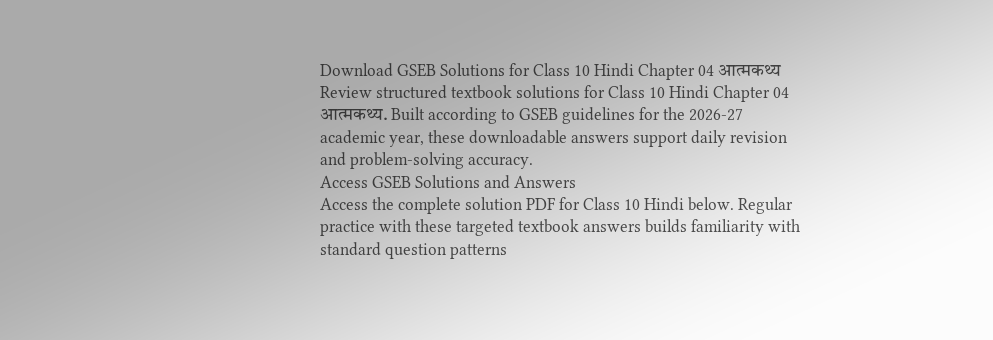Download GSEB Solutions for Class 10 Hindi Chapter 04 आत्मकथ्य
Review structured textbook solutions for Class 10 Hindi Chapter 04 आत्मकथ्य. Built according to GSEB guidelines for the 2026-27 academic year, these downloadable answers support daily revision and problem-solving accuracy.
Access GSEB Solutions and Answers
Access the complete solution PDF for Class 10 Hindi below. Regular practice with these targeted textbook answers builds familiarity with standard question patterns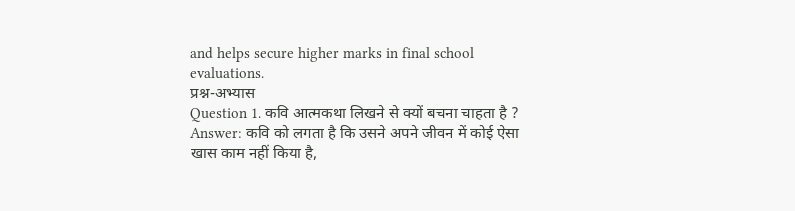and helps secure higher marks in final school evaluations.
प्रश्न-अभ्यास
Question 1. कवि आत्मकथा लिखने से क्यों बचना चाहता है ?
Answer: कवि को लगता है कि उसने अपने जीवन में कोई ऐसा खास काम नहीं किया है,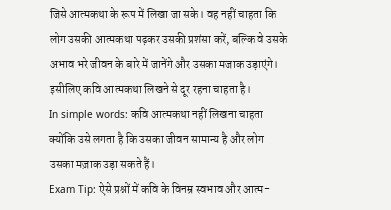जिसे आत्मकथा के रूप में लिखा जा सके। वह नहीं चाहता कि लोग उसकी आत्मकथा पढ़कर उसकी प्रशंसा करें, बल्कि वे उसके अभाव भरे जीवन के बारे में जानेंगे और उसका मजाक उड़ाएंगे। इसीलिए कवि आत्मकथा लिखने से दूर रहना चाहता है।
In simple words: कवि आत्मकथा नहीं लिखना चाहता क्योंकि उसे लगता है कि उसका जीवन सामान्य है और लोग उसका मज़ाक उड़ा सकते हैं।
Exam Tip: ऐसे प्रश्नों में कवि के विनम्र स्वभाव और आत्म-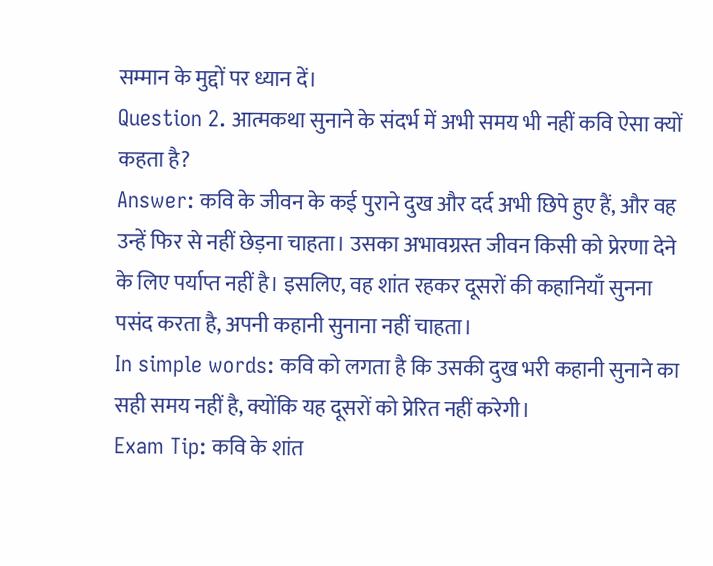सम्मान के मुद्दों पर ध्यान दें।
Question 2. आत्मकथा सुनाने के संदर्भ में अभी समय भी नहीं कवि ऐसा क्यों कहता है?
Answer: कवि के जीवन के कई पुराने दुख और दर्द अभी छिपे हुए हैं, और वह उन्हें फिर से नहीं छेड़ना चाहता। उसका अभावग्रस्त जीवन किसी को प्रेरणा देने के लिए पर्याप्त नहीं है। इसलिए, वह शांत रहकर दूसरों की कहानियाँ सुनना पसंद करता है, अपनी कहानी सुनाना नहीं चाहता।
In simple words: कवि को लगता है कि उसकी दुख भरी कहानी सुनाने का सही समय नहीं है, क्योंकि यह दूसरों को प्रेरित नहीं करेगी।
Exam Tip: कवि के शांत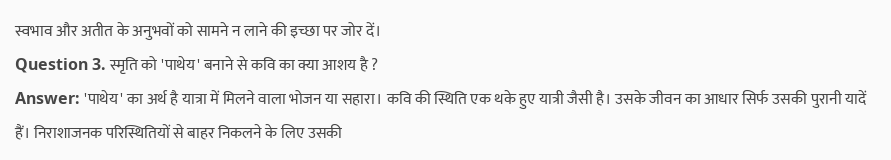स्वभाव और अतीत के अनुभवों को सामने न लाने की इच्छा पर जोर दें।
Question 3. स्मृति को 'पाथेय' बनाने से कवि का क्या आशय है ?
Answer: 'पाथेय' का अर्थ है यात्रा में मिलने वाला भोजन या सहारा। कवि की स्थिति एक थके हुए यात्री जैसी है। उसके जीवन का आधार सिर्फ उसकी पुरानी यादें हैं। निराशाजनक परिस्थितियों से बाहर निकलने के लिए उसकी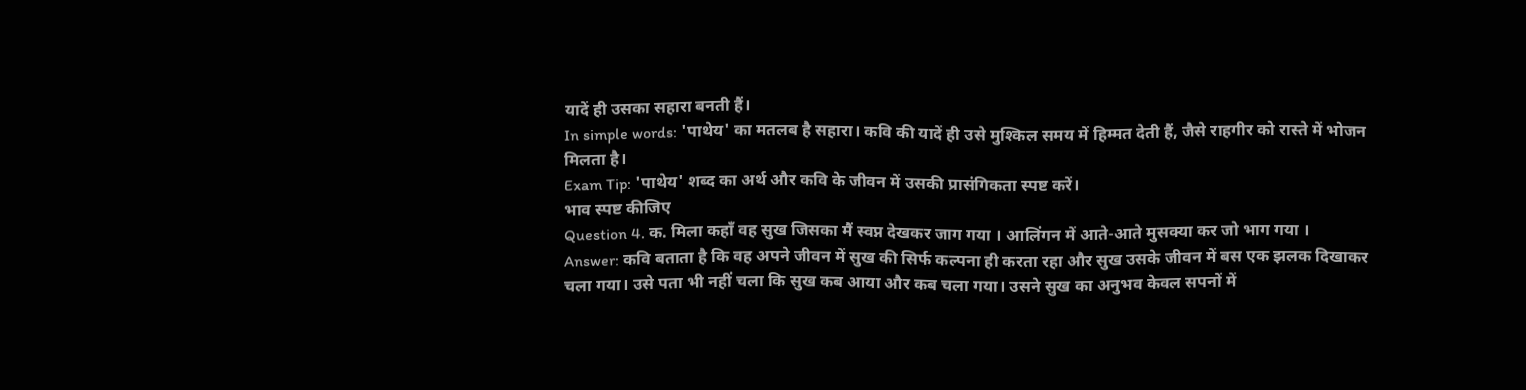यादें ही उसका सहारा बनती हैं।
In simple words: 'पाथेय' का मतलब है सहारा। कवि की यादें ही उसे मुश्किल समय में हिम्मत देती हैं, जैसे राहगीर को रास्ते में भोजन मिलता है।
Exam Tip: 'पाथेय' शब्द का अर्थ और कवि के जीवन में उसकी प्रासंगिकता स्पष्ट करें।
भाव स्पष्ट कीजिए
Question 4. क. मिला कहाँ वह सुख जिसका मैं स्वप्न देखकर जाग गया । आलिंगन में आते-आते मुसक्या कर जो भाग गया ।
Answer: कवि बताता है कि वह अपने जीवन में सुख की सिर्फ कल्पना ही करता रहा और सुख उसके जीवन में बस एक झलक दिखाकर चला गया। उसे पता भी नहीं चला कि सुख कब आया और कब चला गया। उसने सुख का अनुभव केवल सपनों में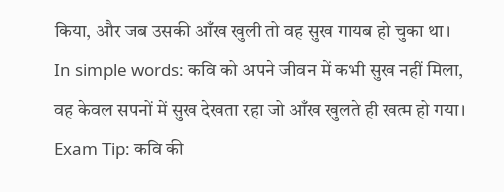किया, और जब उसकी आँख खुली तो वह सुख गायब हो चुका था।
In simple words: कवि को अपने जीवन में कभी सुख नहीं मिला, वह केवल सपनों में सुख देखता रहा जो आँख खुलते ही खत्म हो गया।
Exam Tip: कवि की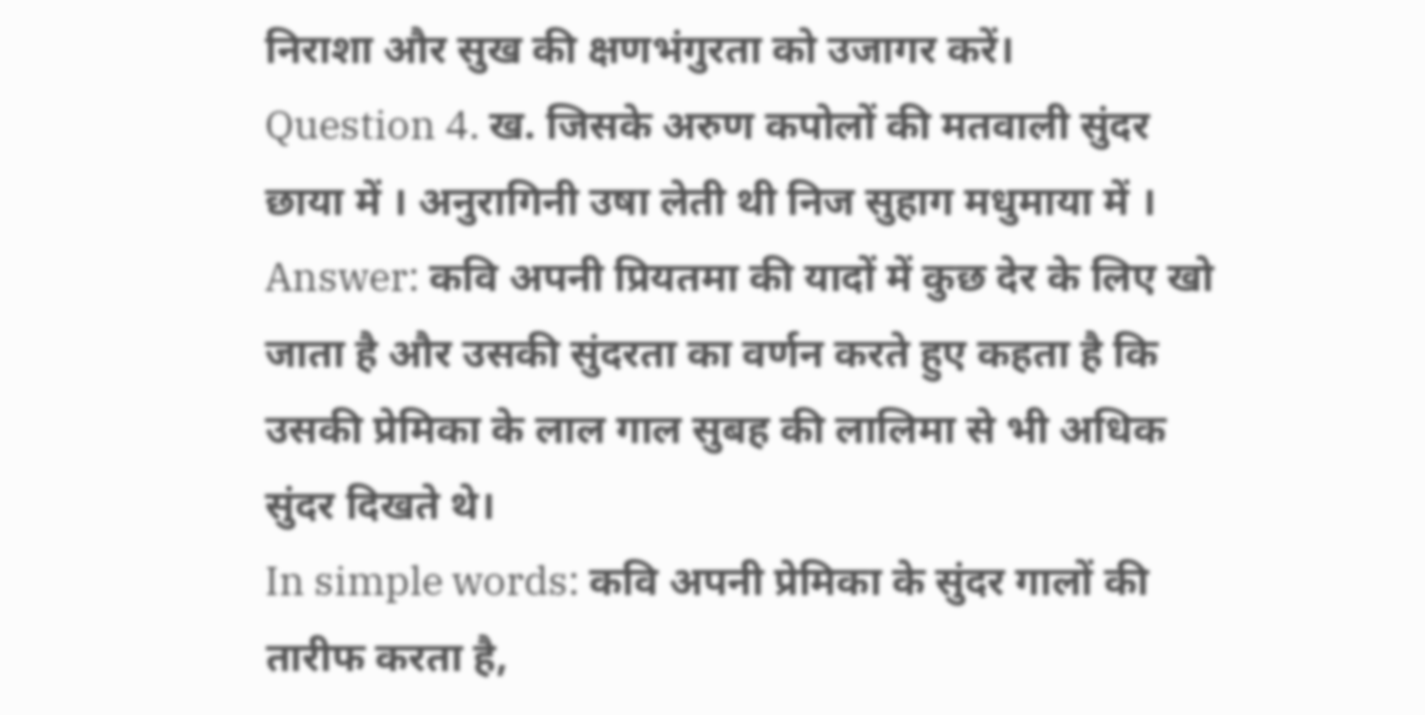निराशा और सुख की क्षणभंगुरता को उजागर करें।
Question 4. ख. जिसके अरुण कपोलों की मतवाली सुंदर छाया में । अनुरागिनी उषा लेती थी निज सुहाग मधुमाया में ।
Answer: कवि अपनी प्रियतमा की यादों में कुछ देर के लिए खो जाता है और उसकी सुंदरता का वर्णन करते हुए कहता है कि उसकी प्रेमिका के लाल गाल सुबह की लालिमा से भी अधिक सुंदर दिखते थे।
In simple words: कवि अपनी प्रेमिका के सुंदर गालों की तारीफ करता है,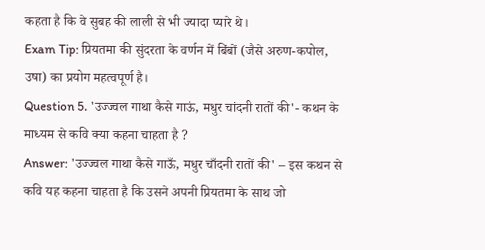कहता है कि वे सुबह की लाली से भी ज्यादा प्यारे थे।
Exam Tip: प्रियतमा की सुंदरता के वर्णन में बिंबों (जैसे अरुण-कपोल, उषा) का प्रयोग महत्वपूर्ण है।
Question 5. 'उज्ज्वल गाथा कैसे गाऊं, मधुर चांदनी रातों की'- कथन के माध्यम से कवि क्या कहना चाहता है ?
Answer: 'उज्ज्वल गाथा कैसे गाऊँ, मधुर चाँदनी रातों की' – इस कथन से कवि यह कहना चाहता है कि उसने अपनी प्रियतमा के साथ जो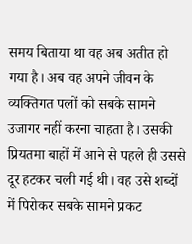समय बिताया था वह अब अतीत हो गया है। अब वह अपने जीवन के व्यक्तिगत पलों को सबके सामने उजागर नहीं करना चाहता है। उसकी प्रियतमा बाहों में आने से पहले ही उससे दूर हटकर चली गई थी। वह उसे शब्दों में पिरोकर सबके सामने प्रकट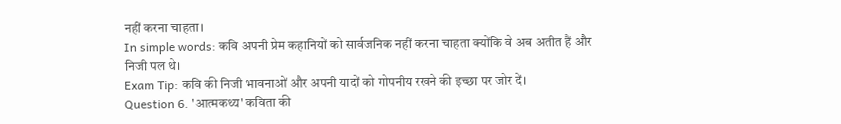नहीं करना चाहता।
In simple words: कवि अपनी प्रेम कहानियों को सार्वजनिक नहीं करना चाहता क्योंकि वे अब अतीत हैं और निजी पल थे।
Exam Tip: कवि की निजी भावनाओं और अपनी यादों को गोपनीय रखने की इच्छा पर जोर दें।
Question 6. 'आत्मकथ्य' कविता की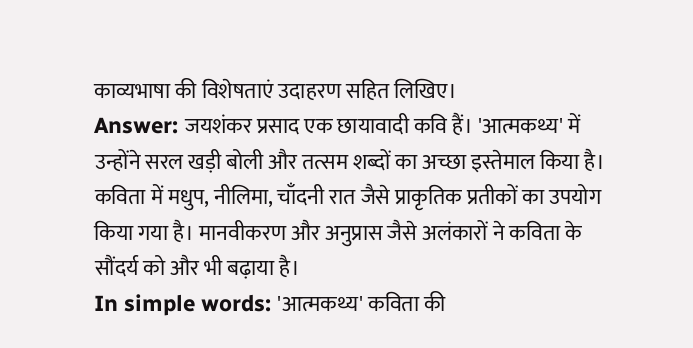काव्यभाषा की विशेषताएं उदाहरण सहित लिखिए।
Answer: जयशंकर प्रसाद एक छायावादी कवि हैं। 'आत्मकथ्य' में उन्होंने सरल खड़ी बोली और तत्सम शब्दों का अच्छा इस्तेमाल किया है। कविता में मधुप, नीलिमा, चाँदनी रात जैसे प्राकृतिक प्रतीकों का उपयोग किया गया है। मानवीकरण और अनुप्रास जैसे अलंकारों ने कविता के सौंदर्य को और भी बढ़ाया है।
In simple words: 'आत्मकथ्य' कविता की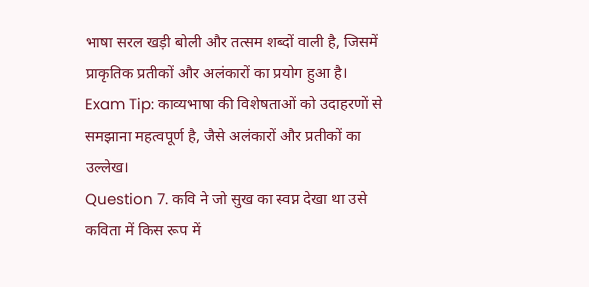भाषा सरल खड़ी बोली और तत्सम शब्दों वाली है, जिसमें प्राकृतिक प्रतीकों और अलंकारों का प्रयोग हुआ है।
Exam Tip: काव्यभाषा की विशेषताओं को उदाहरणों से समझाना महत्वपूर्ण है, जैसे अलंकारों और प्रतीकों का उल्लेख।
Question 7. कवि ने जो सुख का स्वप्न देखा था उसे कविता में किस रूप में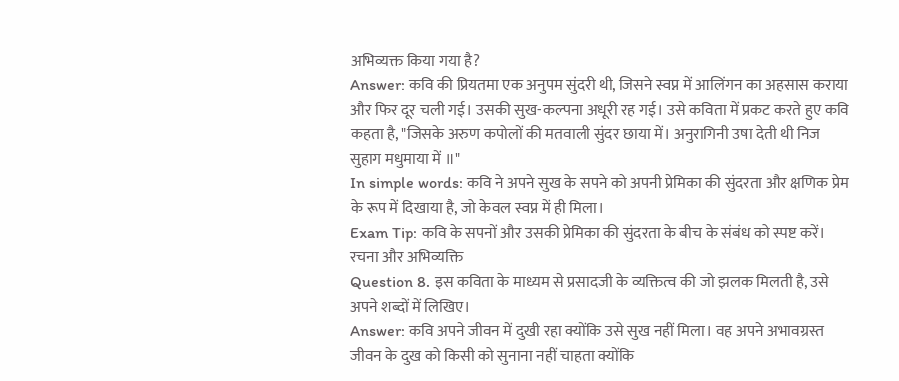अभिव्यक्त किया गया है?
Answer: कवि की प्रियतमा एक अनुपम सुंदरी थी, जिसने स्वप्न में आलिंगन का अहसास कराया और फिर दूर चली गई। उसकी सुख-कल्पना अधूरी रह गई। उसे कविता में प्रकट करते हुए कवि कहता है, "जिसके अरुण कपोलों की मतवाली सुंदर छाया में। अनुरागिनी उषा देती थी निज सुहाग मधुमाया में ॥"
In simple words: कवि ने अपने सुख के सपने को अपनी प्रेमिका की सुंदरता और क्षणिक प्रेम के रूप में दिखाया है, जो केवल स्वप्न में ही मिला।
Exam Tip: कवि के सपनों और उसकी प्रेमिका की सुंदरता के बीच के संबंध को स्पष्ट करें।
रचना और अभिव्यक्ति
Question 8. इस कविता के माध्यम से प्रसादजी के व्यक्तित्व की जो झलक मिलती है, उसे अपने शब्दों में लिखिए।
Answer: कवि अपने जीवन में दुखी रहा क्योंकि उसे सुख नहीं मिला। वह अपने अभावग्रस्त जीवन के दुख को किसी को सुनाना नहीं चाहता क्योंकि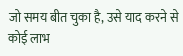जो समय बीत चुका है, उसे याद करने से कोई लाभ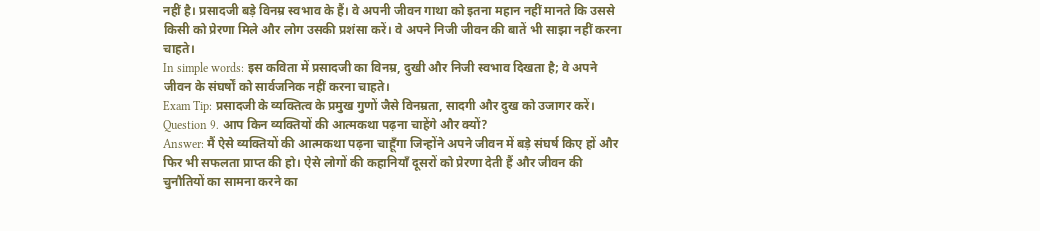नहीं है। प्रसादजी बड़े विनम्र स्वभाव के हैं। वे अपनी जीवन गाथा को इतना महान नहीं मानते कि उससे किसी को प्रेरणा मिले और लोग उसकी प्रशंसा करें। वे अपने निजी जीवन की बातें भी साझा नहीं करना चाहते।
In simple words: इस कविता में प्रसादजी का विनम्र, दुखी और निजी स्वभाव दिखता है; वे अपने जीवन के संघर्षों को सार्वजनिक नहीं करना चाहते।
Exam Tip: प्रसादजी के व्यक्तित्व के प्रमुख गुणों जैसे विनम्रता, सादगी और दुख को उजागर करें।
Question 9. आप किन व्यक्तियों की आत्मकथा पढ़ना चाहेंगे और क्यों?
Answer: मैं ऐसे व्यक्तियों की आत्मकथा पढ़ना चाहूँगा जिन्होंने अपने जीवन में बड़े संघर्ष किए हों और फिर भी सफलता प्राप्त की हो। ऐसे लोगों की कहानियाँ दूसरों को प्रेरणा देती हैं और जीवन की चुनौतियों का सामना करने का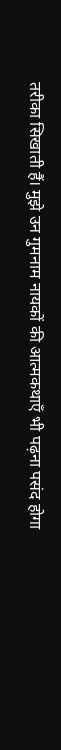तरीका सिखाती हैं। मुझे उन गुमनाम नायकों की आत्मकथाएँ भी पढ़ना पसंद होगा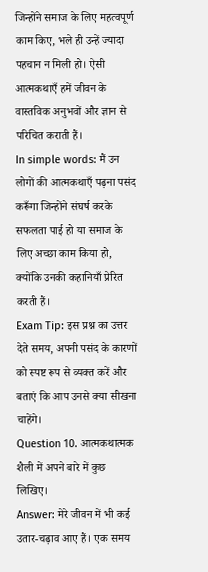जिन्होंने समाज के लिए महत्वपूर्ण काम किए, भले ही उन्हें ज्यादा पहचान न मिली हो। ऐसी आत्मकथाएँ हमें जीवन के वास्तविक अनुभवों और ज्ञान से परिचित कराती हैं।
In simple words: मैं उन लोगों की आत्मकथाएँ पढ़ना पसंद करूँगा जिन्होंने संघर्ष करके सफलता पाई हो या समाज के लिए अच्छा काम किया हो, क्योंकि उनकी कहानियाँ प्रेरित करती हैं।
Exam Tip: इस प्रश्न का उत्तर देते समय, अपनी पसंद के कारणों को स्पष्ट रूप से व्यक्त करें और बताएं कि आप उनसे क्या सीखना चाहेंगे।
Question 10. आत्मकथात्मक शैली में अपने बारे में कुछ लिखिए।
Answer: मेरे जीवन में भी कई उतार-चढ़ाव आए हैं। एक समय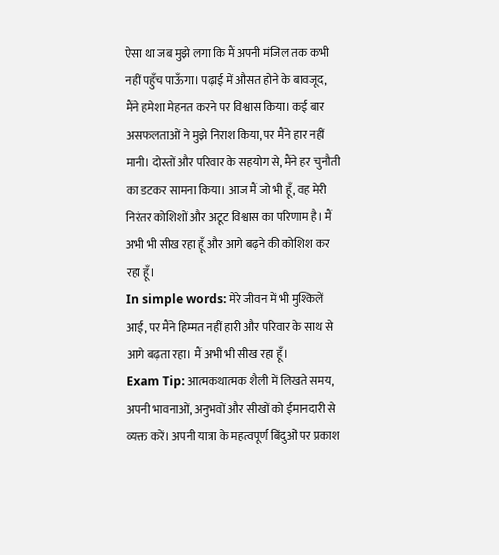ऐसा था जब मुझे लगा कि मैं अपनी मंजिल तक कभी नहीं पहुँच पाऊँगा। पढ़ाई में औसत होने के बावजूद, मैंने हमेशा मेहनत करने पर विश्वास किया। कई बार असफलताओं ने मुझे निराश किया, पर मैंने हार नहीं मानी। दोस्तों और परिवार के सहयोग से, मैंने हर चुनौती का डटकर सामना किया। आज मैं जो भी हूँ, वह मेरी निरंतर कोशिशों और अटूट विश्वास का परिणाम है। मैं अभी भी सीख रहा हूँ और आगे बढ़ने की कोशिश कर रहा हूँ।
In simple words: मेरे जीवन में भी मुश्किलें आईं, पर मैंने हिम्मत नहीं हारी और परिवार के साथ से आगे बढ़ता रहा। मैं अभी भी सीख रहा हूँ।
Exam Tip: आत्मकथात्मक शैली में लिखते समय, अपनी भावनाओं, अनुभवों और सीखों को ईमानदारी से व्यक्त करें। अपनी यात्रा के महत्वपूर्ण बिंदुओं पर प्रकाश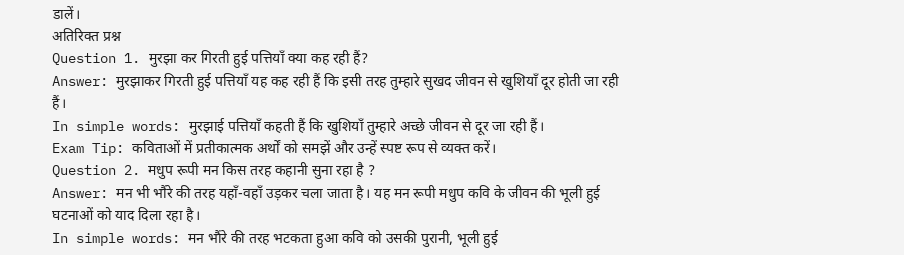डालें।
अतिरिक्त प्रश्न
Question 1. मुरझा कर गिरती हुई पत्तियाँ क्या कह रही हैं?
Answer: मुरझाकर गिरती हुई पत्तियाँ यह कह रही हैं कि इसी तरह तुम्हारे सुखद जीवन से खुशियाँ दूर होती जा रही हैं।
In simple words: मुरझाई पत्तियाँ कहती हैं कि खुशियाँ तुम्हारे अच्छे जीवन से दूर जा रही हैं।
Exam Tip: कविताओं में प्रतीकात्मक अर्थों को समझें और उन्हें स्पष्ट रूप से व्यक्त करें।
Question 2. मधुप रूपी मन किस तरह कहानी सुना रहा है ?
Answer: मन भी भौंरे की तरह यहाँ-वहाँ उड़कर चला जाता है। यह मन रूपी मधुप कवि के जीवन की भूली हुई घटनाओं को याद दिला रहा है।
In simple words: मन भौंरे की तरह भटकता हुआ कवि को उसकी पुरानी, भूली हुई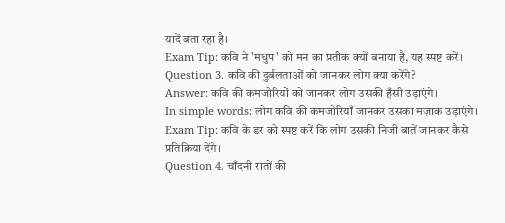यादें बता रहा है।
Exam Tip: कवि ने 'मधुप' को मन का प्रतीक क्यों बनाया है, यह स्पष्ट करें।
Question 3. कवि की दुर्बलताओं को जानकर लोग क्या करेंगे?
Answer: कवि की कमजोरियों को जानकर लोग उसकी हँसी उड़ाएंगे।
In simple words: लोग कवि की कमजोरियाँ जानकर उसका मज़ाक उड़ाएंगे।
Exam Tip: कवि के डर को स्पष्ट करें कि लोग उसकी निजी बातें जानकर कैसे प्रतिक्रिया देंगे।
Question 4. चाँदनी रातों की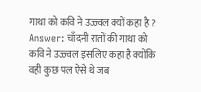गाथा को कवि ने उज्ज्वल क्यों कहा है ?
Answer: चाँदनी रातों की गाथा को कवि ने उज्ज्वल इसलिए कहा है क्योंकि वही कुछ पल ऐसे थे जब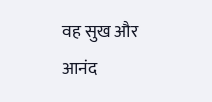वह सुख और आनंद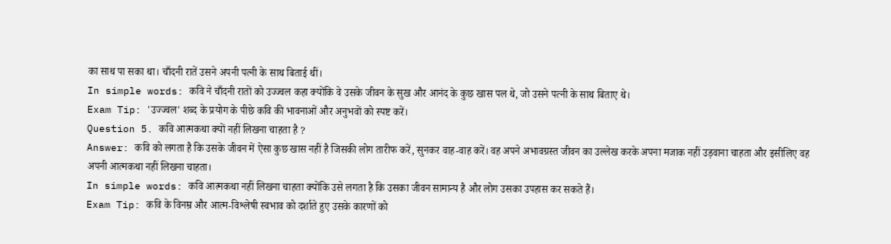का साथ पा सका था। चाँदनी रातें उसने अपनी पत्नी के साथ बिताई थीं।
In simple words: कवि ने चाँदनी रातों को उज्ज्वल कहा क्योंकि वे उसके जीवन के सुख और आनंद के कुछ खास पल थे, जो उसने पत्नी के साथ बिताए थे।
Exam Tip: 'उज्ज्वल' शब्द के प्रयोग के पीछे कवि की भावनाओं और अनुभवों को स्पष्ट करें।
Question 5. कवि आत्मकथा क्यों नहीं लिखना चाहता है ?
Answer: कवि को लगता है कि उसके जीवन में ऐसा कुछ खास नहीं है जिसकी लोग तारीफ करें, सुनकर वाह-वाह करें। वह अपने अभावग्रस्त जीवन का उल्लेख करके अपना मजाक नहीं उड़वाना चाहता और इसीलिए वह अपनी आत्मकथा नहीं लिखना चाहता।
In simple words: कवि आत्मकथा नहीं लिखना चाहता क्योंकि उसे लगता है कि उसका जीवन सामान्य है और लोग उसका उपहास कर सकते हैं।
Exam Tip: कवि के विनम्र और आत्म-विश्लेषी स्वभाव को दर्शाते हुए उसके कारणों को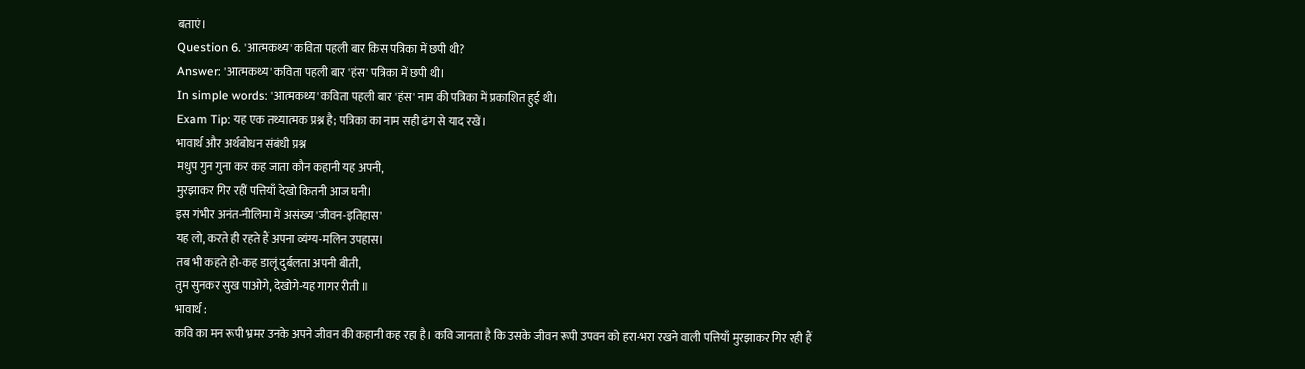बताएं।
Question 6. 'आत्मकथ्य' कविता पहली बार किस पत्रिका में छपी थी?
Answer: 'आत्मकथ्य' कविता पहली बार 'हंस' पत्रिका में छपी थी।
In simple words: 'आत्मकथ्य' कविता पहली बार 'हंस' नाम की पत्रिका में प्रकाशित हुई थी।
Exam Tip: यह एक तथ्यात्मक प्रश्न है; पत्रिका का नाम सही ढंग से याद रखें।
भावार्थ और अर्थबोधन संबंधी प्रश्न
मधुप गुन गुना कर कह जाता कौन कहानी यह अपनी,
मुरझाकर गिर रहीं पत्तियाँ देखो कितनी आज घनी।
इस गंभीर अनंत-नीलिमा में असंख्य 'जीवन-इतिहास'
यह लो, करते ही रहते हैं अपना व्यंग्य-मलिन उपहास।
तब भी कहते हो-कह डालूं दुर्बलता अपनी बीती,
तुम सुनकर सुख पाओगे, देखोगे-यह गागर रीती ॥
भावार्थ :
कवि का मन रूपी भ्रमर उनके अपने जीवन की कहानी कह रहा है। कवि जानता है कि उसके जीवन रूपी उपवन को हरा-भरा रखने वाली पत्तियाँ मुरझाकर गिर रही हैं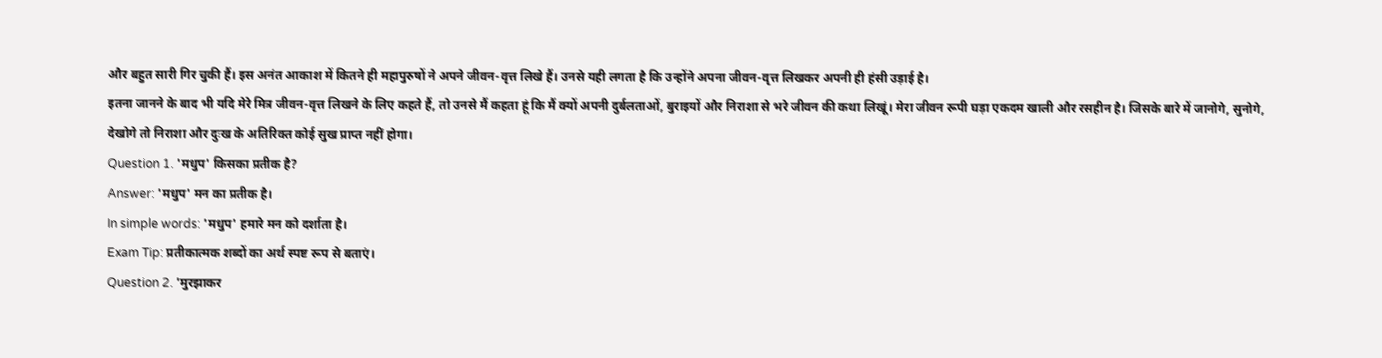और बहुत सारी गिर चुकी हैं। इस अनंत आकाश में कितने ही महापुरुषों ने अपने जीवन-वृत्त लिखे हैं। उनसे यही लगता है कि उन्होंने अपना जीवन-वृत्त लिखकर अपनी ही हंसी उड़ाई है।
इतना जानने के बाद भी यदि मेरे मित्र जीवन-वृत्त लिखने के लिए कहते हैं, तो उनसे मैं कहता हूं कि मैं क्यों अपनी दुर्बलताओं, बुराइयों और निराशा से भरे जीवन की कथा लिखूं। मेरा जीवन रूपी घड़ा एकदम खाली और रसहीन है। जिसके बारे में जानोगे, सुनोगे, देखोगे तो निराशा और दुःख के अतिरिक्त कोई सुख प्राप्त नहीं होगा।
Question 1. 'मधुप' किसका प्रतीक है?
Answer: 'मधुप' मन का प्रतीक है।
In simple words: 'मधुप' हमारे मन को दर्शाता है।
Exam Tip: प्रतीकात्मक शब्दों का अर्थ स्पष्ट रूप से बताएं।
Question 2. 'मुरझाकर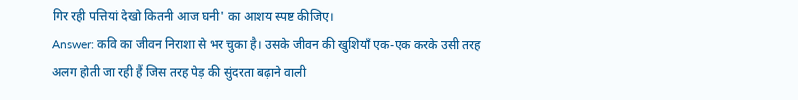गिर रही पत्तियां देखो कितनी आज घनी' का आशय स्पष्ट कीजिए।
Answer: कवि का जीवन निराशा से भर चुका है। उसके जीवन की खुशियाँ एक-एक करके उसी तरह अलग होती जा रही हैं जिस तरह पेड़ की सुंदरता बढ़ाने वाली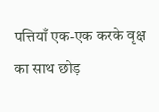पत्तियाँ एक-एक करके वृक्ष का साथ छोड़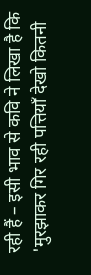रही हैं – इसी भाव से कवि ने लिखा है कि 'मुरझाकर गिर रही पत्तियाँ देखो कितनी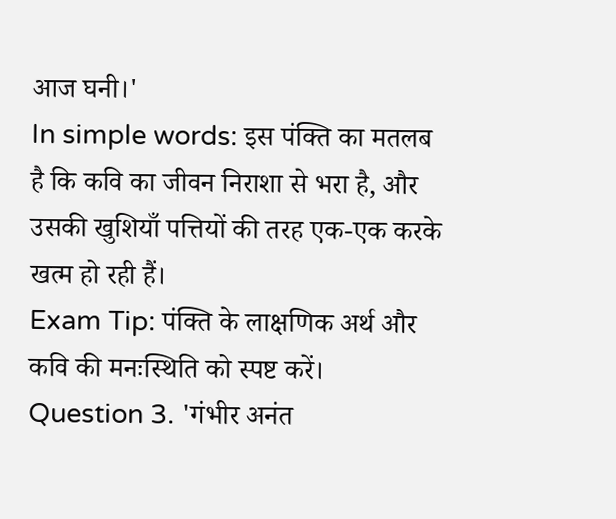आज घनी।'
In simple words: इस पंक्ति का मतलब है कि कवि का जीवन निराशा से भरा है, और उसकी खुशियाँ पत्तियों की तरह एक-एक करके खत्म हो रही हैं।
Exam Tip: पंक्ति के लाक्षणिक अर्थ और कवि की मनःस्थिति को स्पष्ट करें।
Question 3. 'गंभीर अनंत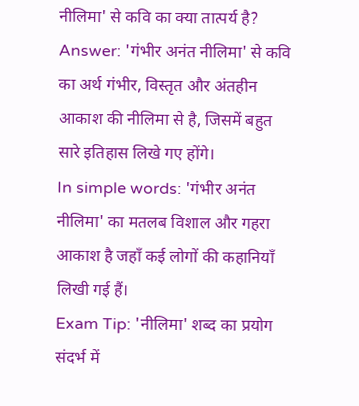नीलिमा' से कवि का क्या तात्पर्य है?
Answer: 'गंभीर अनंत नीलिमा' से कवि का अर्थ गंभीर, विस्तृत और अंतहीन आकाश की नीलिमा से है, जिसमें बहुत सारे इतिहास लिखे गए होंगे।
In simple words: 'गंभीर अनंत नीलिमा' का मतलब विशाल और गहरा आकाश है जहाँ कई लोगों की कहानियाँ लिखी गई हैं।
Exam Tip: 'नीलिमा' शब्द का प्रयोग संदर्भ में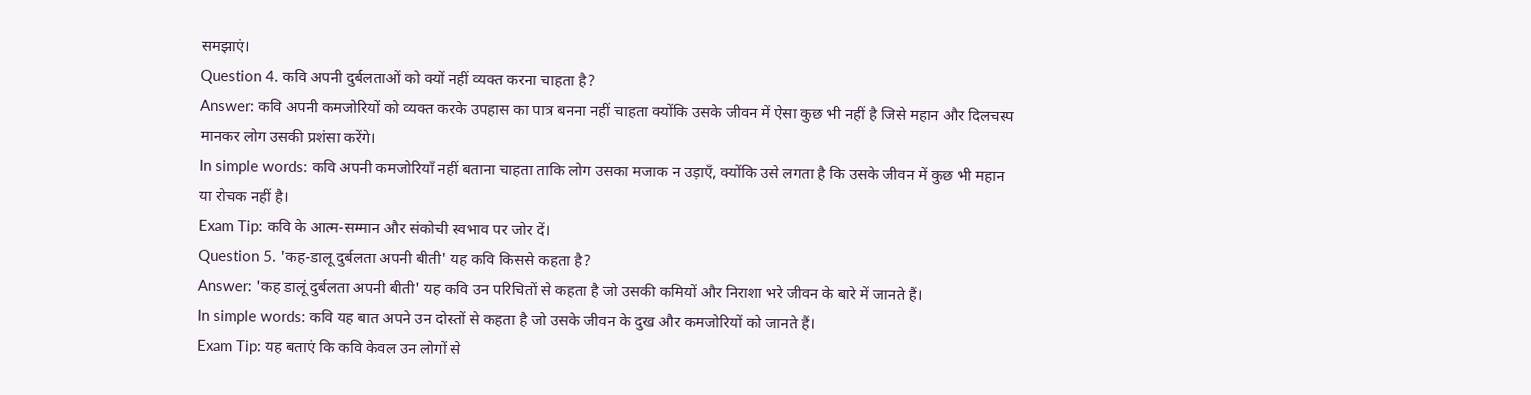समझाएं।
Question 4. कवि अपनी दुर्बलताओं को क्यों नहीं व्यक्त करना चाहता है?
Answer: कवि अपनी कमजोरियों को व्यक्त करके उपहास का पात्र बनना नहीं चाहता क्योंकि उसके जीवन में ऐसा कुछ भी नहीं है जिसे महान और दिलचस्प मानकर लोग उसकी प्रशंसा करेंगे।
In simple words: कवि अपनी कमजोरियाँ नहीं बताना चाहता ताकि लोग उसका मजाक न उड़ाएँ, क्योंकि उसे लगता है कि उसके जीवन में कुछ भी महान या रोचक नहीं है।
Exam Tip: कवि के आत्म-सम्मान और संकोची स्वभाव पर जोर दें।
Question 5. 'कह-डालू दुर्बलता अपनी बीती' यह कवि किससे कहता है?
Answer: 'कह डालूं दुर्बलता अपनी बीती' यह कवि उन परिचितों से कहता है जो उसकी कमियों और निराशा भरे जीवन के बारे में जानते हैं।
In simple words: कवि यह बात अपने उन दोस्तों से कहता है जो उसके जीवन के दुख और कमजोरियों को जानते हैं।
Exam Tip: यह बताएं कि कवि केवल उन लोगों से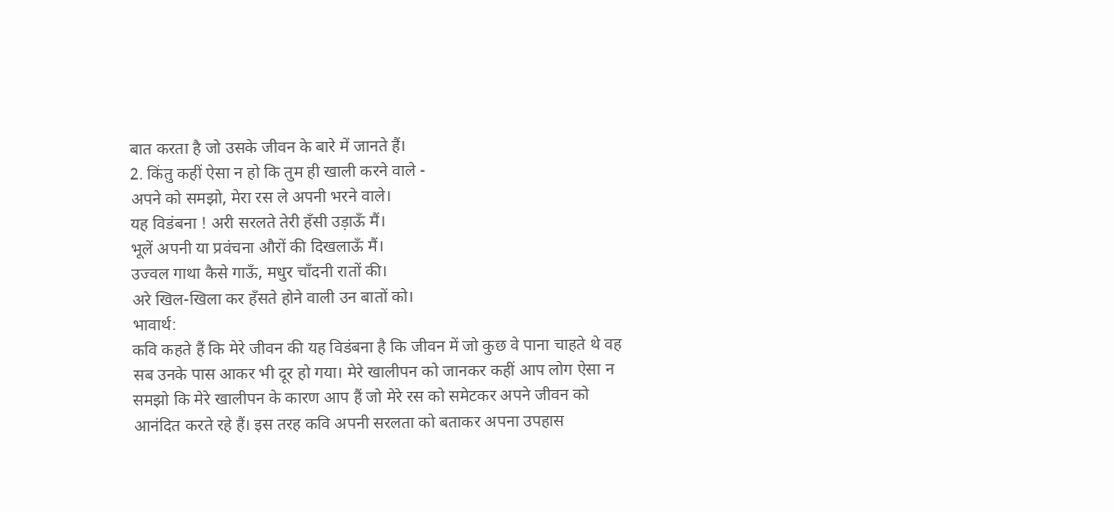बात करता है जो उसके जीवन के बारे में जानते हैं।
2. किंतु कहीं ऐसा न हो कि तुम ही खाली करने वाले -
अपने को समझो, मेरा रस ले अपनी भरने वाले।
यह विडंबना ! अरी सरलते तेरी हँसी उड़ाऊँ मैं।
भूलें अपनी या प्रवंचना औरों की दिखलाऊँ मैं।
उज्वल गाथा कैसे गाऊँ, मधुर चाँदनी रातों की।
अरे खिल-खिला कर हँसते होने वाली उन बातों को।
भावार्थ:
कवि कहते हैं कि मेरे जीवन की यह विडंबना है कि जीवन में जो कुछ वे पाना चाहते थे वह सब उनके पास आकर भी दूर हो गया। मेरे खालीपन को जानकर कहीं आप लोग ऐसा न समझो कि मेरे खालीपन के कारण आप हैं जो मेरे रस को समेटकर अपने जीवन को आनंदित करते रहे हैं। इस तरह कवि अपनी सरलता को बताकर अपना उपहास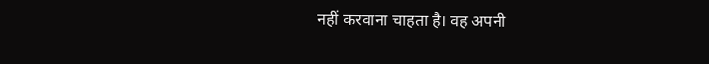नहीं करवाना चाहता है। वह अपनी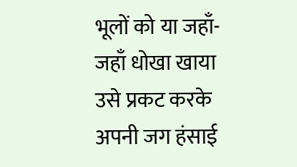भूलों को या जहाँ-जहाँ धोखा खाया उसे प्रकट करके अपनी जग हंसाई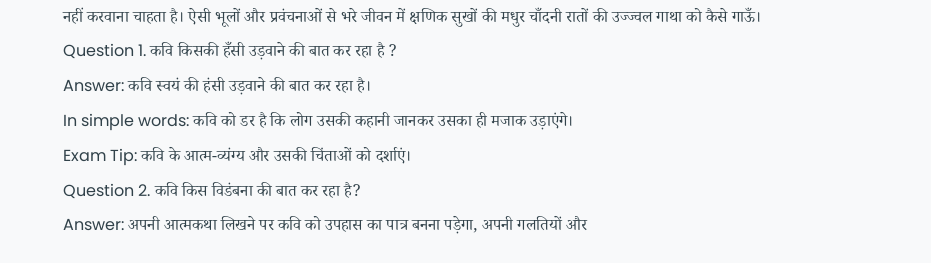नहीं करवाना चाहता है। ऐसी भूलों और प्रवंचनाओं से भरे जीवन में क्षणिक सुखों की मधुर चाँदनी रातों की उज्ज्वल गाथा को कैसे गाऊँ।
Question 1. कवि किसकी हँसी उड़वाने की बात कर रहा है ?
Answer: कवि स्वयं की हंसी उड़वाने की बात कर रहा है।
In simple words: कवि को डर है कि लोग उसकी कहानी जानकर उसका ही मजाक उड़ाएंगे।
Exam Tip: कवि के आत्म-व्यंग्य और उसकी चिंताओं को दर्शाएं।
Question 2. कवि किस विडंबना की बात कर रहा है?
Answer: अपनी आत्मकथा लिखने पर कवि को उपहास का पात्र बनना पड़ेगा, अपनी गलतियों और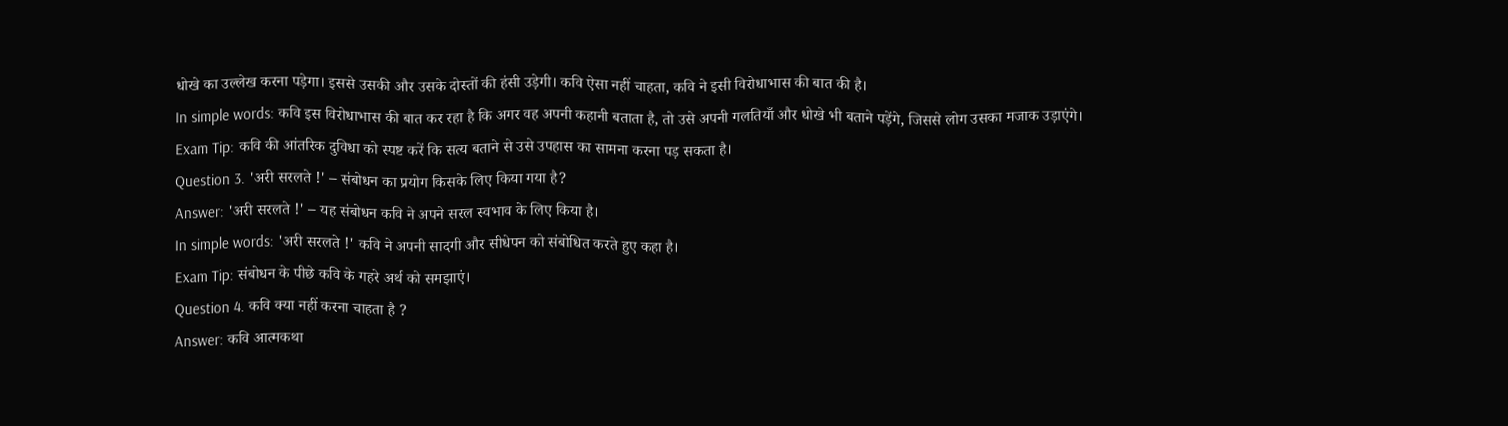धोखे का उल्लेख करना पड़ेगा। इससे उसकी और उसके दोस्तों की हंसी उड़ेगी। कवि ऐसा नहीं चाहता, कवि ने इसी विरोधाभास की बात की है।
In simple words: कवि इस विरोधाभास की बात कर रहा है कि अगर वह अपनी कहानी बताता है, तो उसे अपनी गलतियाँ और धोखे भी बताने पड़ेंगे, जिससे लोग उसका मजाक उड़ाएंगे।
Exam Tip: कवि की आंतरिक दुविधा को स्पष्ट करें कि सत्य बताने से उसे उपहास का सामना करना पड़ सकता है।
Question 3. 'अरी सरलते !' – संबोधन का प्रयोग किसके लिए किया गया है?
Answer: 'अरी सरलते !' – यह संबोधन कवि ने अपने सरल स्वभाव के लिए किया है।
In simple words: 'अरी सरलते !' कवि ने अपनी सादगी और सीधेपन को संबोधित करते हुए कहा है।
Exam Tip: संबोधन के पीछे कवि के गहरे अर्थ को समझाएं।
Question 4. कवि क्या नहीं करना चाहता है ?
Answer: कवि आत्मकथा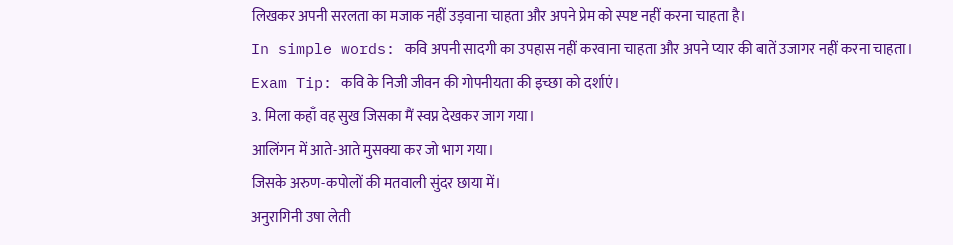लिखकर अपनी सरलता का मजाक नहीं उड़वाना चाहता और अपने प्रेम को स्पष्ट नहीं करना चाहता है।
In simple words: कवि अपनी सादगी का उपहास नहीं करवाना चाहता और अपने प्यार की बातें उजागर नहीं करना चाहता।
Exam Tip: कवि के निजी जीवन की गोपनीयता की इच्छा को दर्शाएं।
3. मिला कहाँ वह सुख जिसका मैं स्वप्न देखकर जाग गया।
आलिंगन में आते-आते मुसक्या कर जो भाग गया।
जिसके अरुण-कपोलों की मतवाली सुंदर छाया में।
अनुरागिनी उषा लेती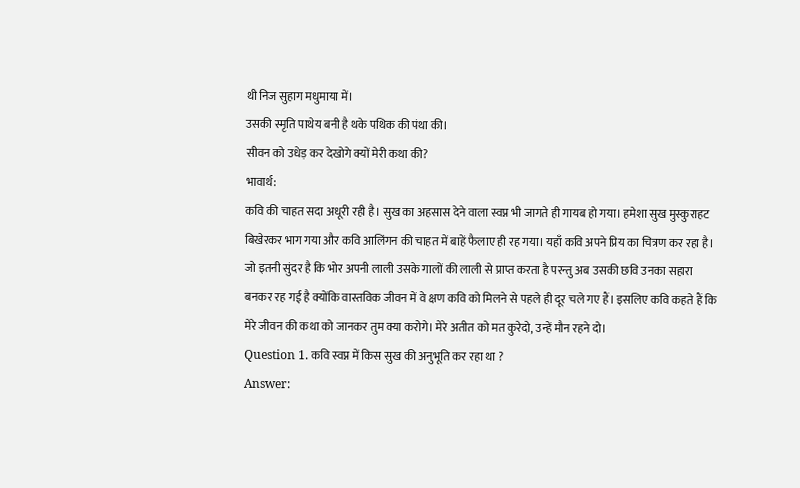थी निज सुहाग मधुमाया में।
उसकी स्मृति पाथेय बनी है थके पथिक की पंथा की।
सीवन को उधेड़ कर देखोगे क्यों मेरी कथा की?
भावार्थ:
कवि की चाहत सदा अधूरी रही है। सुख का अहसास देने वाला स्वप्न भी जागते ही गायब हो गया। हमेशा सुख मुस्कुराहट बिखेरकर भाग गया और कवि आलिंगन की चाहत में बाहें फैलाए ही रह गया। यहाँ कवि अपने प्रिय का चित्रण कर रहा है। जो इतनी सुंदर है कि भोर अपनी लाली उसके गालों की लाली से प्राप्त करता है परन्तु अब उसकी छवि उनका सहारा बनकर रह गई है क्योंकि वास्तविक जीवन में वे क्षण कवि को मिलने से पहले ही दूर चले गए हैं। इसलिए कवि कहते हैं कि मेरे जीवन की कथा को जानकर तुम क्या करोगे। मेरे अतीत को मत कुरेदो, उन्हें मौन रहने दो।
Question 1. कवि स्वप्न में किस सुख की अनुभूति कर रहा था ?
Answer: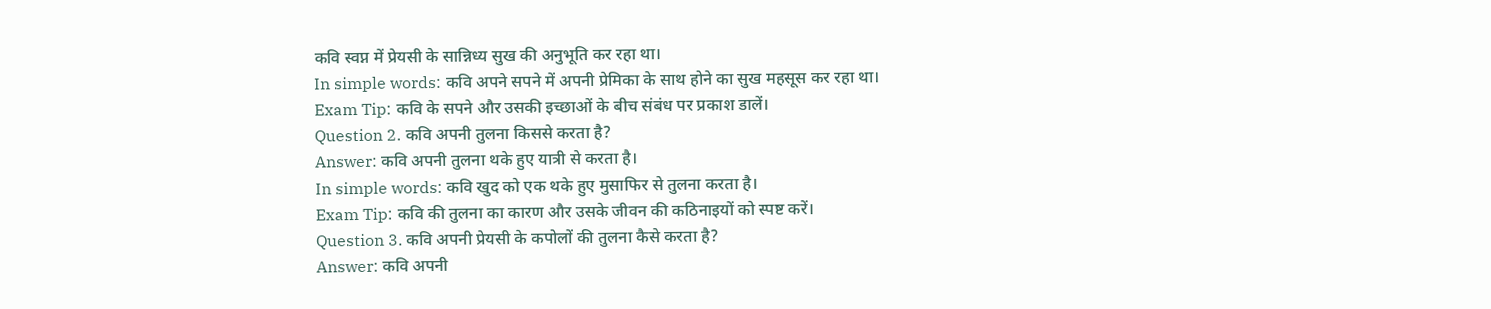कवि स्वप्न में प्रेयसी के सान्निध्य सुख की अनुभूति कर रहा था।
In simple words: कवि अपने सपने में अपनी प्रेमिका के साथ होने का सुख महसूस कर रहा था।
Exam Tip: कवि के सपने और उसकी इच्छाओं के बीच संबंध पर प्रकाश डालें।
Question 2. कवि अपनी तुलना किससे करता है?
Answer: कवि अपनी तुलना थके हुए यात्री से करता है।
In simple words: कवि खुद को एक थके हुए मुसाफिर से तुलना करता है।
Exam Tip: कवि की तुलना का कारण और उसके जीवन की कठिनाइयों को स्पष्ट करें।
Question 3. कवि अपनी प्रेयसी के कपोलों की तुलना कैसे करता है?
Answer: कवि अपनी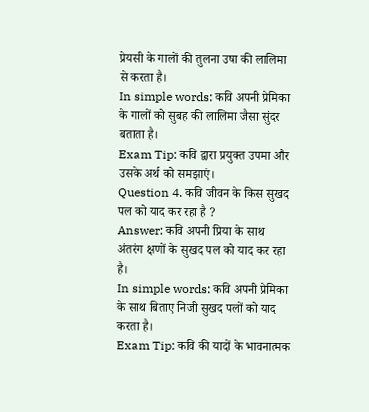प्रेयसी के गालों की तुलना उषा की लालिमा से करता है।
In simple words: कवि अपनी प्रेमिका के गालों को सुबह की लालिमा जैसा सुंदर बताता है।
Exam Tip: कवि द्वारा प्रयुक्त उपमा और उसके अर्थ को समझाएं।
Question 4. कवि जीवन के किस सुखद पल को याद कर रहा है ?
Answer: कवि अपनी प्रिया के साथ अंतरंग क्षणों के सुखद पल को याद कर रहा है।
In simple words: कवि अपनी प्रेमिका के साथ बिताए निजी सुखद पलों को याद करता है।
Exam Tip: कवि की यादों के भावनात्मक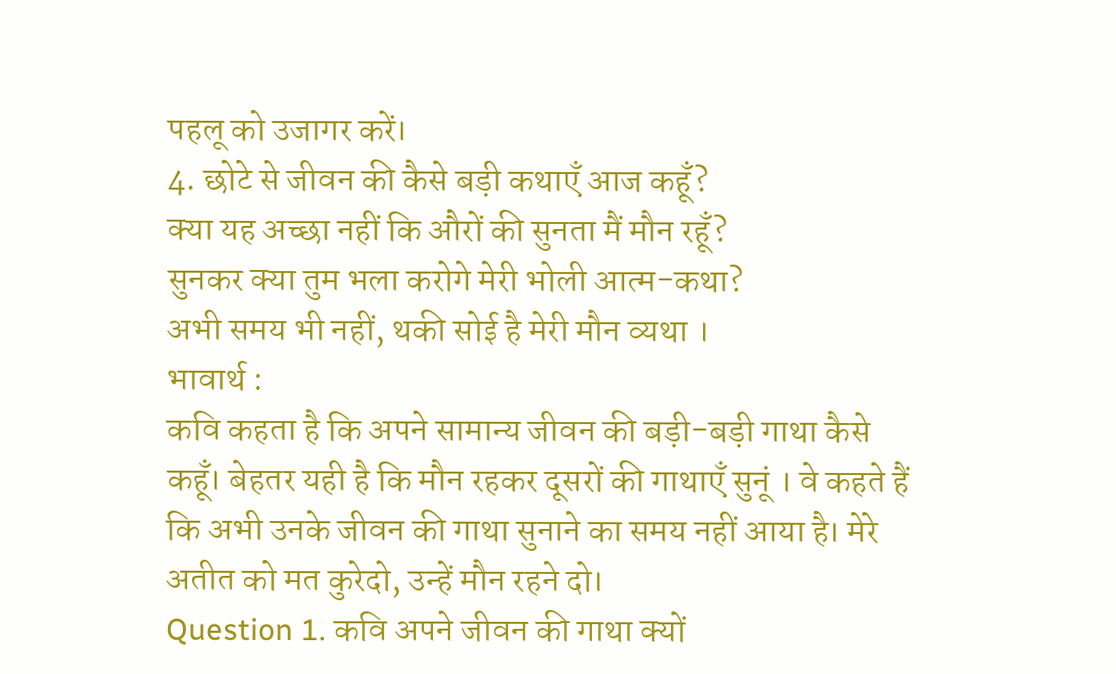पहलू को उजागर करें।
4. छोटे से जीवन की कैसे बड़ी कथाएँ आज कहूँ?
क्या यह अच्छा नहीं कि औरों की सुनता मैं मौन रहूँ?
सुनकर क्या तुम भला करोगे मेरी भोली आत्म-कथा?
अभी समय भी नहीं, थकी सोई है मेरी मौन व्यथा ।
भावार्थ :
कवि कहता है कि अपने सामान्य जीवन की बड़ी-बड़ी गाथा कैसे कहूँ। बेहतर यही है कि मौन रहकर दूसरों की गाथाएँ सुनूं । वे कहते हैं कि अभी उनके जीवन की गाथा सुनाने का समय नहीं आया है। मेरे अतीत को मत कुरेदो, उन्हें मौन रहने दो।
Question 1. कवि अपने जीवन की गाथा क्यों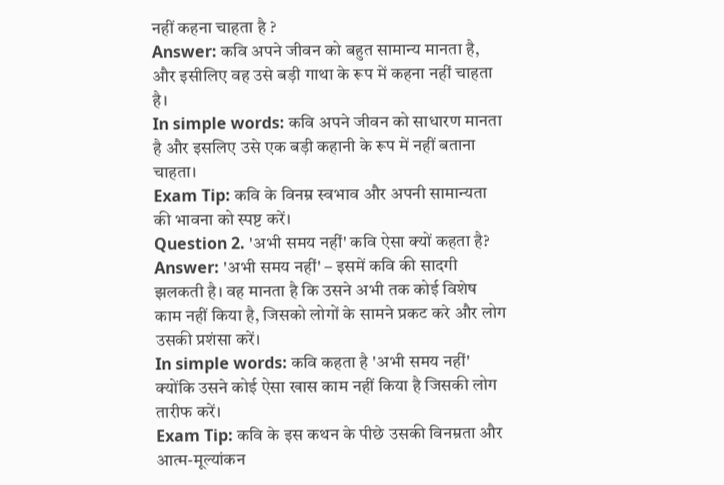नहीं कहना चाहता है ?
Answer: कवि अपने जीवन को बहुत सामान्य मानता है, और इसीलिए वह उसे बड़ी गाथा के रूप में कहना नहीं चाहता है।
In simple words: कवि अपने जीवन को साधारण मानता है और इसलिए उसे एक बड़ी कहानी के रूप में नहीं बताना चाहता।
Exam Tip: कवि के विनम्र स्वभाव और अपनी सामान्यता की भावना को स्पष्ट करें।
Question 2. 'अभी समय नहीं' कवि ऐसा क्यों कहता है?
Answer: 'अभी समय नहीं' – इसमें कवि की सादगी झलकती है। वह मानता है कि उसने अभी तक कोई विशेष काम नहीं किया है, जिसको लोगों के सामने प्रकट करे और लोग उसकी प्रशंसा करें।
In simple words: कवि कहता है 'अभी समय नहीं' क्योंकि उसने कोई ऐसा खास काम नहीं किया है जिसकी लोग तारीफ करें।
Exam Tip: कवि के इस कथन के पीछे उसकी विनम्रता और आत्म-मूल्यांकन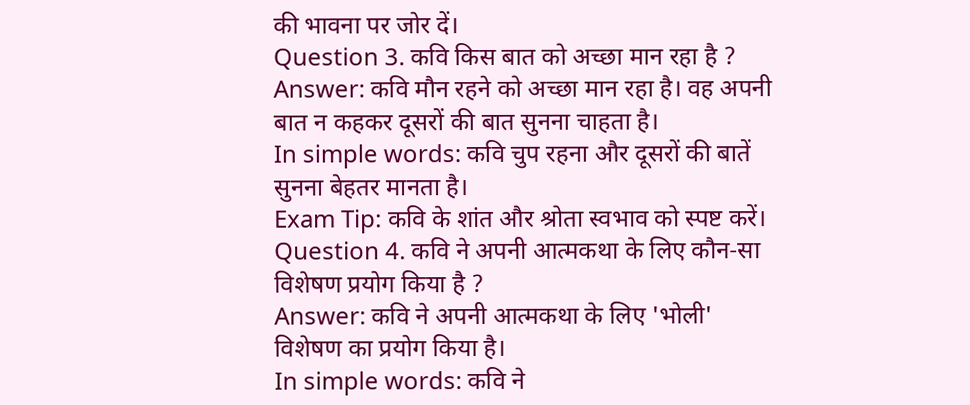की भावना पर जोर दें।
Question 3. कवि किस बात को अच्छा मान रहा है ?
Answer: कवि मौन रहने को अच्छा मान रहा है। वह अपनी बात न कहकर दूसरों की बात सुनना चाहता है।
In simple words: कवि चुप रहना और दूसरों की बातें सुनना बेहतर मानता है।
Exam Tip: कवि के शांत और श्रोता स्वभाव को स्पष्ट करें।
Question 4. कवि ने अपनी आत्मकथा के लिए कौन-सा विशेषण प्रयोग किया है ?
Answer: कवि ने अपनी आत्मकथा के लिए 'भोली' विशेषण का प्रयोग किया है।
In simple words: कवि ने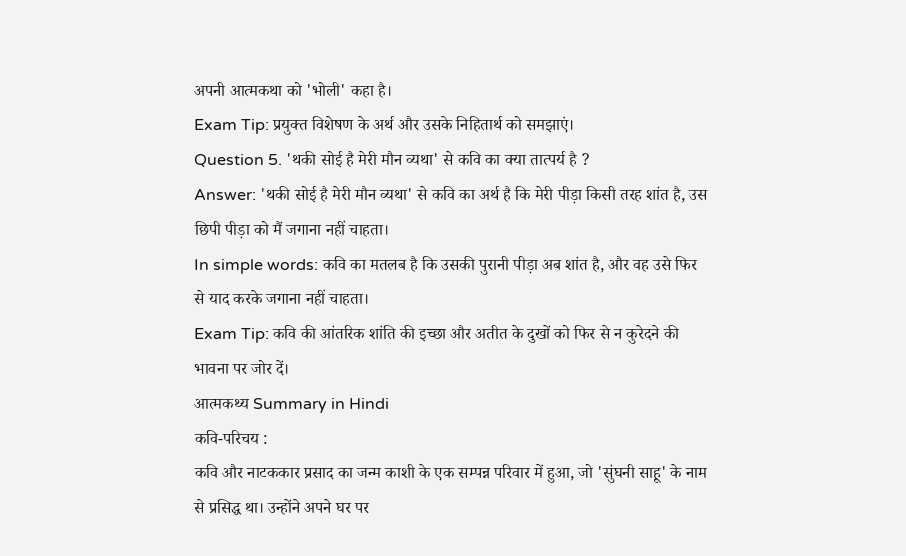अपनी आत्मकथा को 'भोली' कहा है।
Exam Tip: प्रयुक्त विशेषण के अर्थ और उसके निहितार्थ को समझाएं।
Question 5. 'थकी सोई है मेरी मौन व्यथा' से कवि का क्या तात्पर्य है ?
Answer: 'थकी सोई है मेरी मौन व्यथा' से कवि का अर्थ है कि मेरी पीड़ा किसी तरह शांत है, उस छिपी पीड़ा को मैं जगाना नहीं चाहता।
In simple words: कवि का मतलब है कि उसकी पुरानी पीड़ा अब शांत है, और वह उसे फिर से याद करके जगाना नहीं चाहता।
Exam Tip: कवि की आंतरिक शांति की इच्छा और अतीत के दुखों को फिर से न कुरेदने की भावना पर जोर दें।
आत्मकथ्य Summary in Hindi
कवि-परिचय :
कवि और नाटककार प्रसाद का जन्म काशी के एक सम्पन्न परिवार में हुआ, जो 'सुंघनी साहू' के नाम से प्रसिद्ध था। उन्होंने अपने घर पर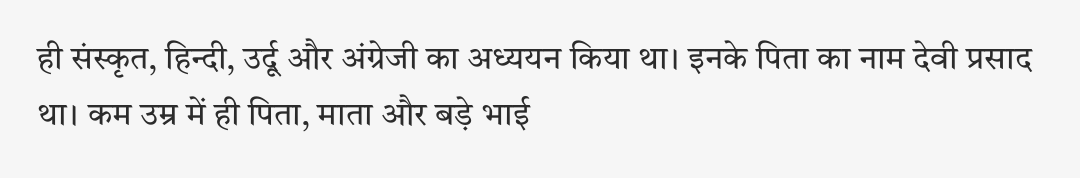ही संस्कृत, हिन्दी, उर्दू और अंग्रेजी का अध्ययन किया था। इनके पिता का नाम देवी प्रसाद था। कम उम्र में ही पिता, माता और बड़े भाई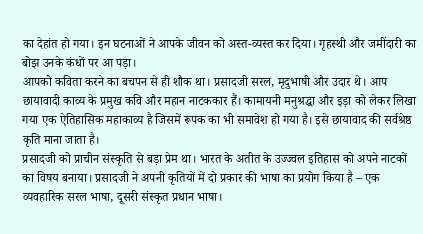का देहांत हो गया। इन घटनाओं ने आपके जीवन को अस्त-व्यस्त कर दिया। गृहस्थी और जमींदारी का बोझ उनके कंधों पर आ पड़ा।
आपको कविता करने का बचपन से ही शौक था। प्रसादजी सरल, मृदुभाषी और उदार थे। आप छायावादी काव्य के प्रमुख कवि और महान नाटककार हैं। कामायनी मनुश्रद्धा और इड़ा को लेकर लिखा गया एक ऐतिहासिक महाकाव्य है जिसमें रूपक का भी समावेश हो गया है। इसे छायावाद की सर्वश्रेष्ठ कृति माना जाता है।
प्रसादजी को प्राचीन संस्कृति से बड़ा प्रेम था। भारत के अतीत के उज्ज्वल इतिहास को अपने नाटकों का विषय बनाया। प्रसादजी ने अपनी कृतियों में दो प्रकार की भाषा का प्रयोग किया है – एक व्यवहारिक सरल भाषा, दूसरी संस्कृत प्रधान भाषा।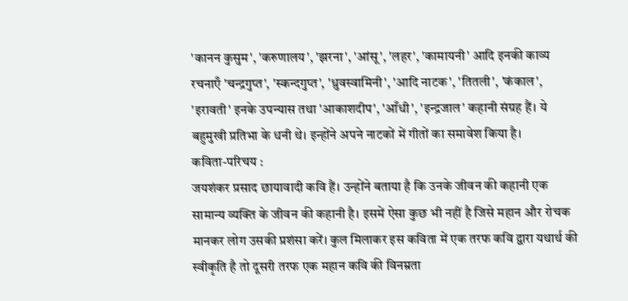'कानन कुसुम', 'करुणालय', 'झरना', 'आंसू', 'लहर', 'कामायनी' आदि इनकी काव्य रचनाएँ 'चन्द्रगुप्त', 'स्कन्दगुप्त', 'ध्रुवस्वामिनी', 'आदि नाटक', 'तितली', 'कंकाल', 'इरावती' इनके उपन्यास तथा 'आकाशदीप', 'आँधी', 'इन्द्रजाल' कहानी संग्रह हैं। ये बहुमुखी प्रतिभा के धनी थे। इन्होंने अपने नाटकों में गीतों का समावेश किया है।
कविता-परिचय :
जयशंकर प्रसाद छायावादी कवि हैं। उन्होंने बताया है कि उनके जीवन की कहानी एक सामान्य व्यक्ति के जीवन की कहानी है। इसमें ऐसा कुछ भी नहीं है जिसे महान और रोचक मानकर लोग उसकी प्रशंसा करें। कुल मिलाकर इस कविता में एक तरफ कवि द्वारा यथार्थ की स्वीकृति है तो दूसरी तरफ एक महान कवि की विनम्रता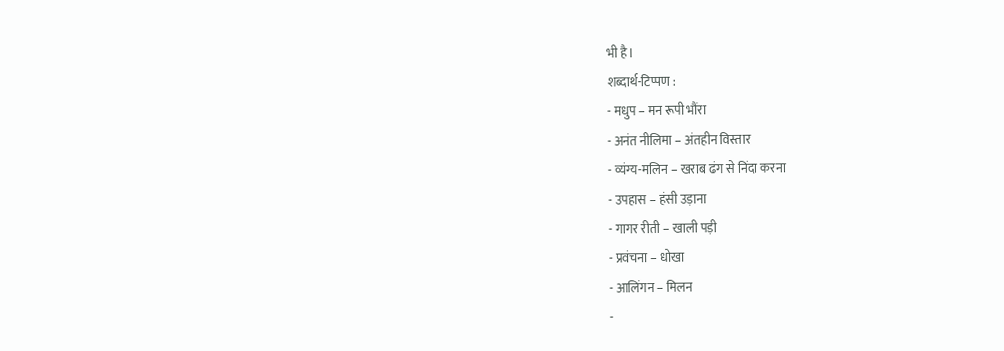भी है।
शब्दार्थ-टिप्पण :
- मधुप – मन रूपी भौंरा
- अनंत नीलिमा – अंतहीन विस्तार
- व्यंग्य-मलिन – खराब ढंग से निंदा करना
- उपहास – हंसी उड़ाना
- गागर रीती – खाली पड़ी
- प्रवंचना – धोखा
- आलिंगन – मिलन
-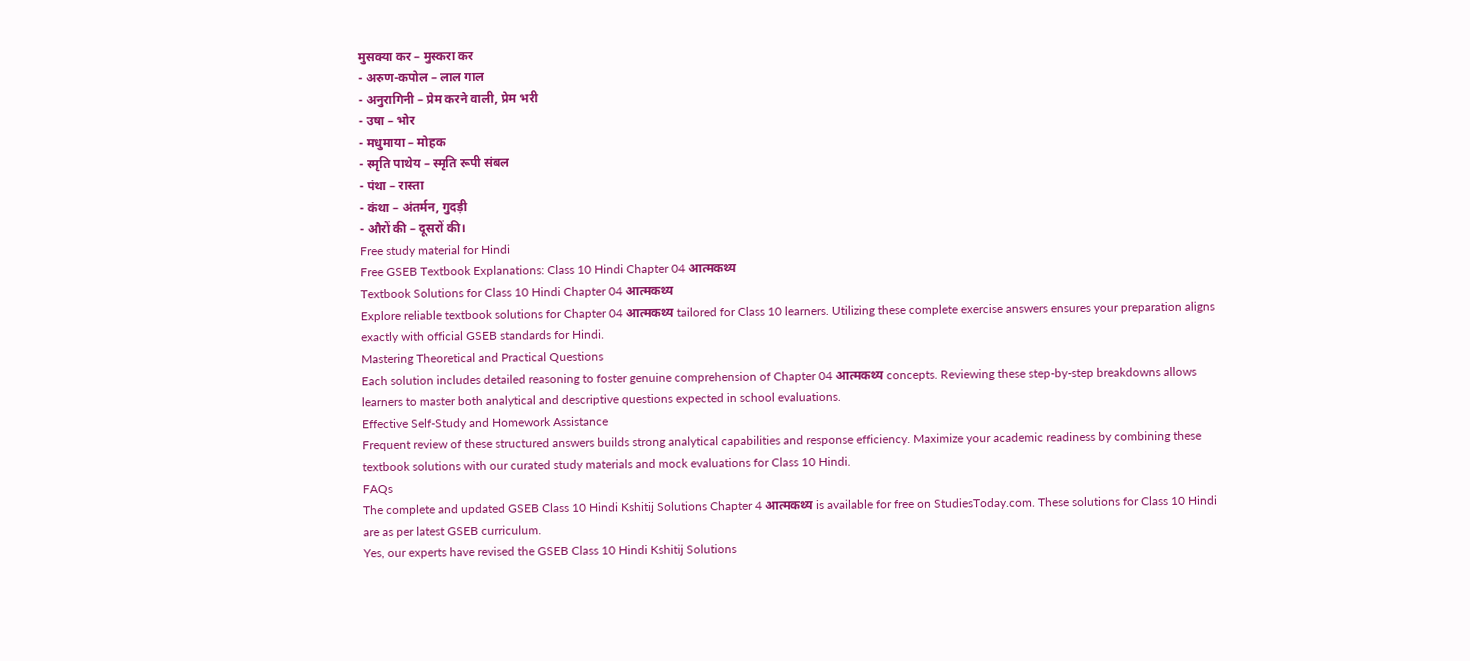मुसक्या कर – मुस्करा कर
- अरुण-कपोल – लाल गाल
- अनुरागिनी – प्रेम करने वाली, प्रेम भरी
- उषा – भोर
- मधुमाया – मोहक
- स्मृति पाथेय – स्मृति रूपी संबल
- पंथा – रास्ता
- कंथा – अंतर्मन, गुदड़ी
- औरों की – दूसरों की।
Free study material for Hindi
Free GSEB Textbook Explanations: Class 10 Hindi Chapter 04 आत्मकथ्य
Textbook Solutions for Class 10 Hindi Chapter 04 आत्मकथ्य
Explore reliable textbook solutions for Chapter 04 आत्मकथ्य tailored for Class 10 learners. Utilizing these complete exercise answers ensures your preparation aligns exactly with official GSEB standards for Hindi.
Mastering Theoretical and Practical Questions
Each solution includes detailed reasoning to foster genuine comprehension of Chapter 04 आत्मकथ्य concepts. Reviewing these step-by-step breakdowns allows learners to master both analytical and descriptive questions expected in school evaluations.
Effective Self-Study and Homework Assistance
Frequent review of these structured answers builds strong analytical capabilities and response efficiency. Maximize your academic readiness by combining these textbook solutions with our curated study materials and mock evaluations for Class 10 Hindi.
FAQs
The complete and updated GSEB Class 10 Hindi Kshitij Solutions Chapter 4 आत्मकथ्य is available for free on StudiesToday.com. These solutions for Class 10 Hindi are as per latest GSEB curriculum.
Yes, our experts have revised the GSEB Class 10 Hindi Kshitij Solutions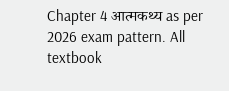Chapter 4 आत्मकथ्य as per 2026 exam pattern. All textbook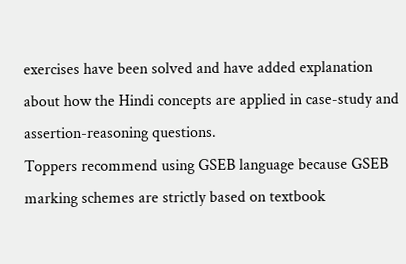exercises have been solved and have added explanation about how the Hindi concepts are applied in case-study and assertion-reasoning questions.
Toppers recommend using GSEB language because GSEB marking schemes are strictly based on textbook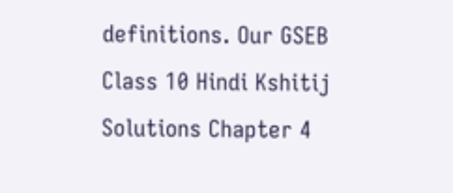definitions. Our GSEB Class 10 Hindi Kshitij Solutions Chapter 4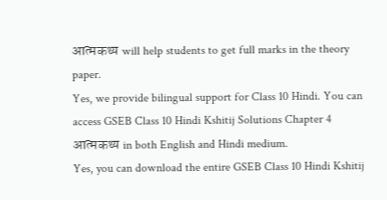आत्मकथ्य will help students to get full marks in the theory paper.
Yes, we provide bilingual support for Class 10 Hindi. You can access GSEB Class 10 Hindi Kshitij Solutions Chapter 4 आत्मकथ्य in both English and Hindi medium.
Yes, you can download the entire GSEB Class 10 Hindi Kshitij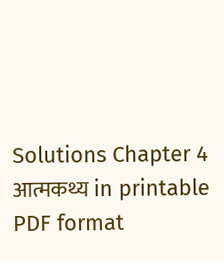Solutions Chapter 4 आत्मकथ्य in printable PDF format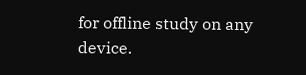for offline study on any device.